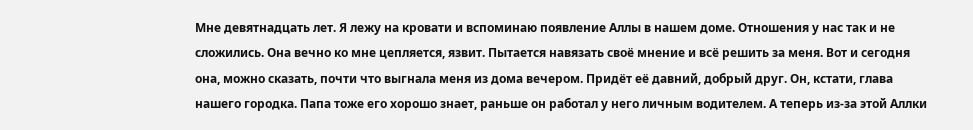Мне девятнадцать лет. Я лежу на кровати и вспоминаю появление Аллы в нашем доме. Отношения у нас так и не сложились. Она вечно ко мне цепляется, язвит. Пытается навязать своё мнение и всё решить за меня. Вот и сегодня она, можно сказать, почти что выгнала меня из дома вечером. Придёт её давний, добрый друг. Он, кстати, глава нашего городка. Папа тоже его хорошо знает, раньше он работал у него личным водителем. А теперь из-за этой Аллки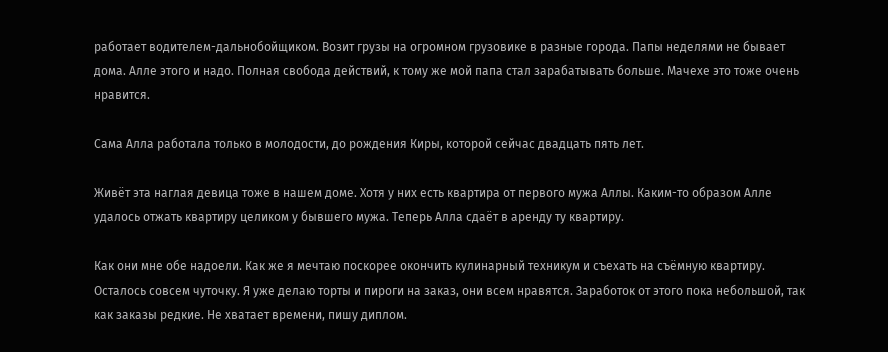работает водителем-дальнобойщиком. Возит грузы на огромном грузовике в разные города. Папы неделями не бывает дома. Алле этого и надо. Полная свобода действий, к тому же мой папа стал зарабатывать больше. Мачехе это тоже очень нравится.

Сама Алла работала только в молодости, до рождения Киры, которой сейчас двадцать пять лет.

Живёт эта наглая девица тоже в нашем доме. Хотя у них есть квартира от первого мужа Аллы. Каким-то образом Алле удалось отжать квартиру целиком у бывшего мужа. Теперь Алла сдаёт в аренду ту квартиру.

Как они мне обе надоели. Как же я мечтаю поскорее окончить кулинарный техникум и съехать на съёмную квартиру. Осталось совсем чуточку. Я уже делаю торты и пироги на заказ, они всем нравятся. Заработок от этого пока небольшой, так как заказы редкие. Не хватает времени, пишу диплом.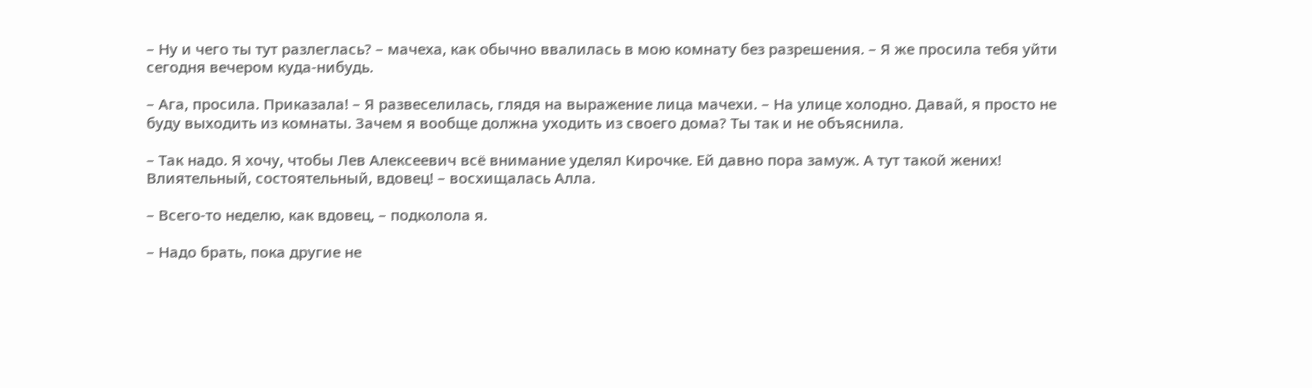– Ну и чего ты тут разлеглась? – мачеха, как обычно ввалилась в мою комнату без разрешения. – Я же просила тебя уйти сегодня вечером куда-нибудь.

– Ага, просила. Приказала! – Я развеселилась, глядя на выражение лица мачехи. – На улице холодно. Давай, я просто не буду выходить из комнаты. Зачем я вообще должна уходить из своего дома? Ты так и не объяснила.

– Так надо. Я хочу, чтобы Лев Алексеевич всё внимание уделял Кирочке. Ей давно пора замуж. А тут такой жених! Влиятельный, состоятельный, вдовец! – восхищалась Алла.

– Всего-то неделю, как вдовец, – подколола я.

– Надо брать, пока другие не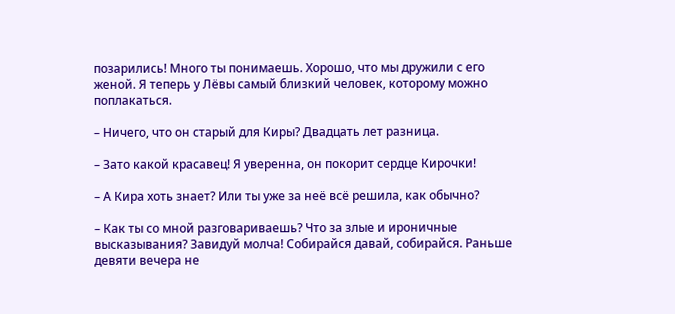позарились! Много ты понимаешь. Хорошо, что мы дружили с его женой. Я теперь у Лёвы самый близкий человек, которому можно поплакаться.

– Ничего, что он старый для Киры? Двадцать лет разница.

– Зато какой красавец! Я уверенна, он покорит сердце Кирочки!

– А Кира хоть знает? Или ты уже за неё всё решила, как обычно?

– Как ты со мной разговариваешь? Что за злые и ироничные высказывания? Завидуй молча! Собирайся давай, собирайся. Раньше девяти вечера не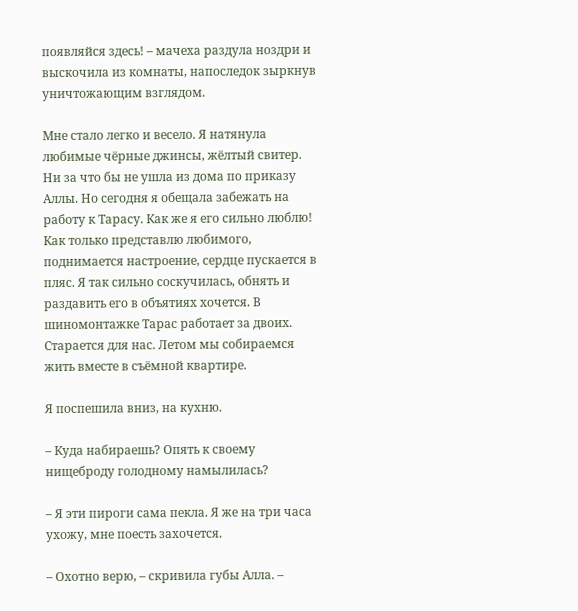появляйся здесь! – мачеха раздула ноздри и выскочила из комнаты, напоследок зыркнув уничтожающим взглядом.

Мне стало легко и весело. Я натянула любимые чёрные джинсы, жёлтый свитер. Ни за что бы не ушла из дома по приказу Аллы. Но сегодня я обещала забежать на работу к Тарасу. Как же я его сильно люблю! Как только представлю любимого, поднимается настроение, сердце пускается в пляс. Я так сильно соскучилась, обнять и раздавить его в объятиях хочется. В шиномонтажке Тарас работает за двоих. Старается для нас. Летом мы собираемся жить вместе в съёмной квартире.

Я поспешила вниз, на кухню.

– Куда набираешь? Опять к своему нищеброду голодному намылилась?

– Я эти пироги сама пекла. Я же на три часа ухожу, мне поесть захочется.

– Охотно верю, – скривила губы Алла. –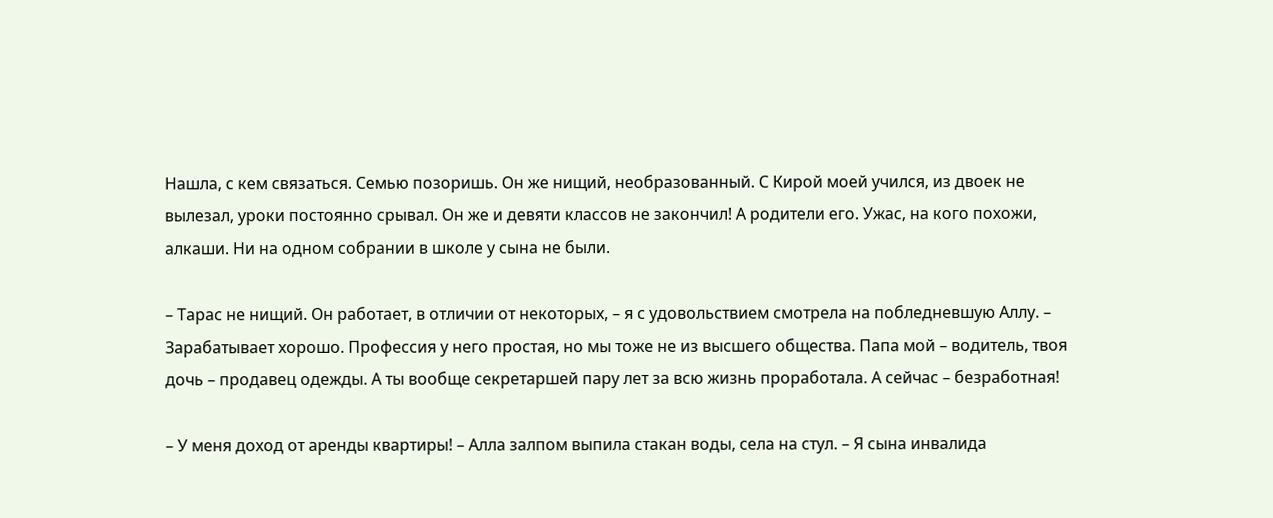Нашла, с кем связаться. Семью позоришь. Он же нищий, необразованный. С Кирой моей учился, из двоек не вылезал, уроки постоянно срывал. Он же и девяти классов не закончил! А родители его. Ужас, на кого похожи, алкаши. Ни на одном собрании в школе у сына не были.

– Тарас не нищий. Он работает, в отличии от некоторых, – я с удовольствием смотрела на побледневшую Аллу. – Зарабатывает хорошо. Профессия у него простая, но мы тоже не из высшего общества. Папа мой – водитель, твоя дочь – продавец одежды. А ты вообще секретаршей пару лет за всю жизнь проработала. А сейчас – безработная!

– У меня доход от аренды квартиры! – Алла залпом выпила стакан воды, села на стул. – Я сына инвалида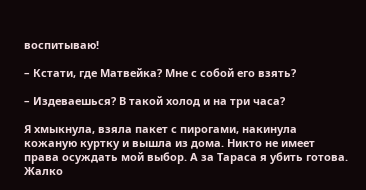воспитываю!

– Кстати, где Матвейка? Мне с собой его взять?

– Издеваешься? В такой холод и на три часа?

Я хмыкнула, взяла пакет с пирогами, накинула кожаную куртку и вышла из дома. Никто не имеет права осуждать мой выбор. А за Тараса я убить готова. Жалко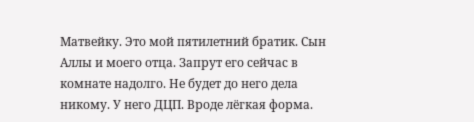Матвейку. Это мой пятилетний братик. Сын Аллы и моего отца. Запрут его сейчас в комнате надолго. Не будет до него дела никому. У него ДЦП. Вроде лёгкая форма.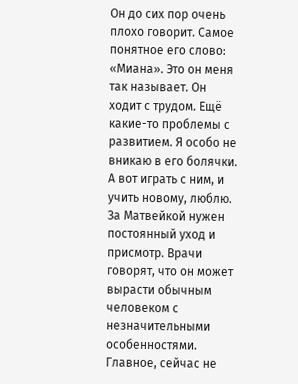Он до сих пор очень плохо говорит. Самое понятное его слово: «Миана». Это он меня так называет. Он ходит с трудом. Ещё какие-то проблемы с развитием. Я особо не вникаю в его болячки. А вот играть с ним, и учить новому, люблю. За Матвейкой нужен постоянный уход и присмотр. Врачи говорят, что он может вырасти обычным человеком с незначительными особенностями. Главное, сейчас не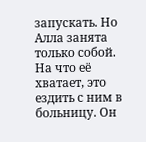запускать. Но Алла занята только собой. На что её хватает, это ездить с ним в больницу. Он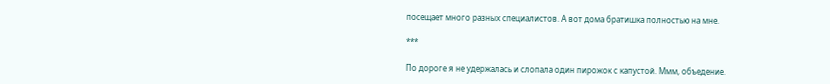посещает много разных специалистов. А вот дома братишка полностью на мне.

***

По дороге я не удержалась и слопала один пирожок с капустой. Ммм, объедение.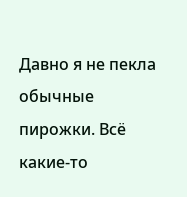Давно я не пекла обычные пирожки. Всё какие-то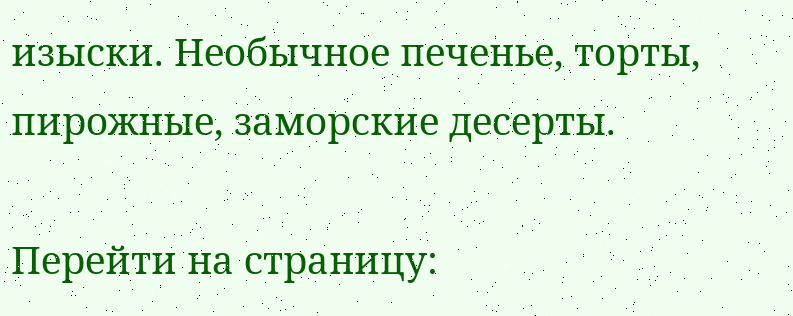изыски. Необычное печенье, торты, пирожные, заморские десерты.

Перейти на страницу: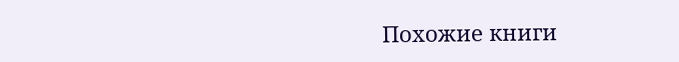Похожие книги